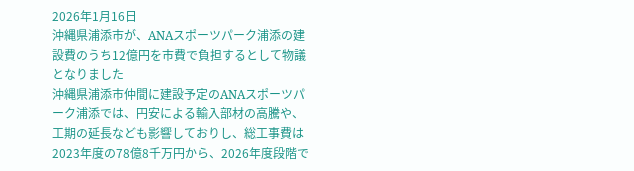2026年1月16日
沖縄県浦添市が、ANAスポーツパーク浦添の建設費のうち12億円を市費で負担するとして物議となりました
沖縄県浦添市仲間に建設予定のANAスポーツパーク浦添では、円安による輸入部材の高騰や、工期の延長なども影響しておりし、総工事費は2023年度の78億8千万円から、2026年度段階で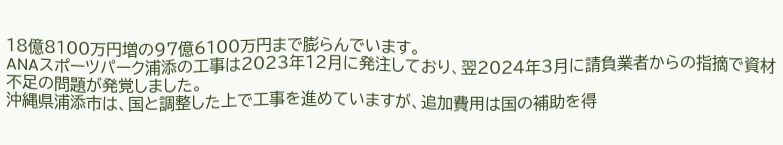18億8100万円増の97億6100万円まで膨らんでいます。
ANAスポーツパーク浦添の工事は2023年12月に発注しており、翌2024年3月に請負業者からの指摘で資材不足の問題が発覚しました。
沖縄県浦添市は、国と調整した上で工事を進めていますが、追加費用は国の補助を得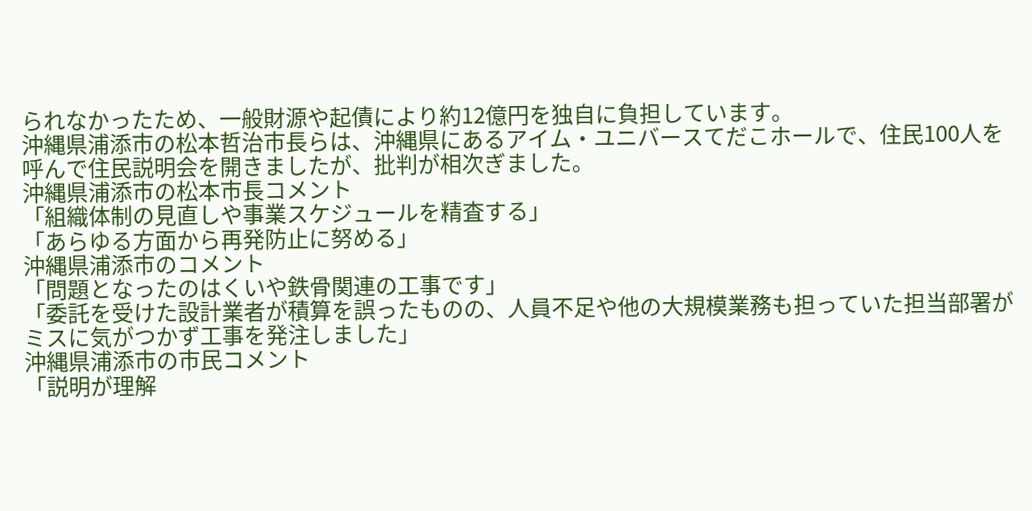られなかったため、一般財源や起債により約12億円を独自に負担しています。
沖縄県浦添市の松本哲治市長らは、沖縄県にあるアイム・ユニバースてだこホールで、住民100人を呼んで住民説明会を開きましたが、批判が相次ぎました。
沖縄県浦添市の松本市長コメント
「組織体制の見直しや事業スケジュールを精査する」
「あらゆる方面から再発防止に努める」
沖縄県浦添市のコメント
「問題となったのはくいや鉄骨関連の工事です」
「委託を受けた設計業者が積算を誤ったものの、人員不足や他の大規模業務も担っていた担当部署がミスに気がつかず工事を発注しました」
沖縄県浦添市の市民コメント
「説明が理解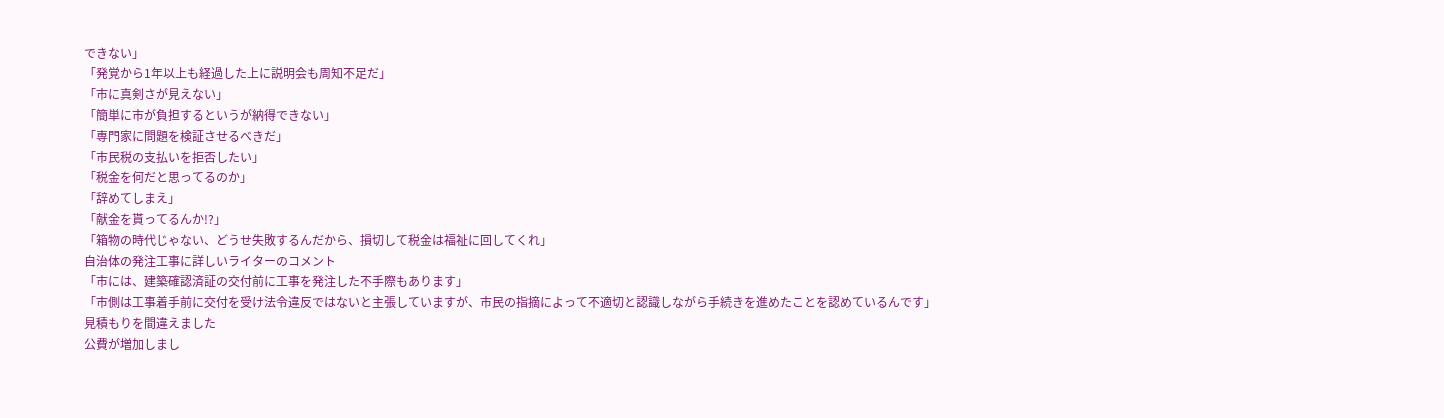できない」
「発覚から1年以上も経過した上に説明会も周知不足だ」
「市に真剣さが見えない」
「簡単に市が負担するというが納得できない」
「専門家に問題を検証させるべきだ」
「市民税の支払いを拒否したい」
「税金を何だと思ってるのか」
「辞めてしまえ」
「献金を貰ってるんか!?」
「箱物の時代じゃない、どうせ失敗するんだから、損切して税金は福祉に回してくれ」
自治体の発注工事に詳しいライターのコメント
「市には、建築確認済証の交付前に工事を発注した不手際もあります」
「市側は工事着手前に交付を受け法令違反ではないと主張していますが、市民の指摘によって不適切と認識しながら手続きを進めたことを認めているんです」
見積もりを間違えました
公費が増加しまし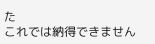た
これでは納得できません